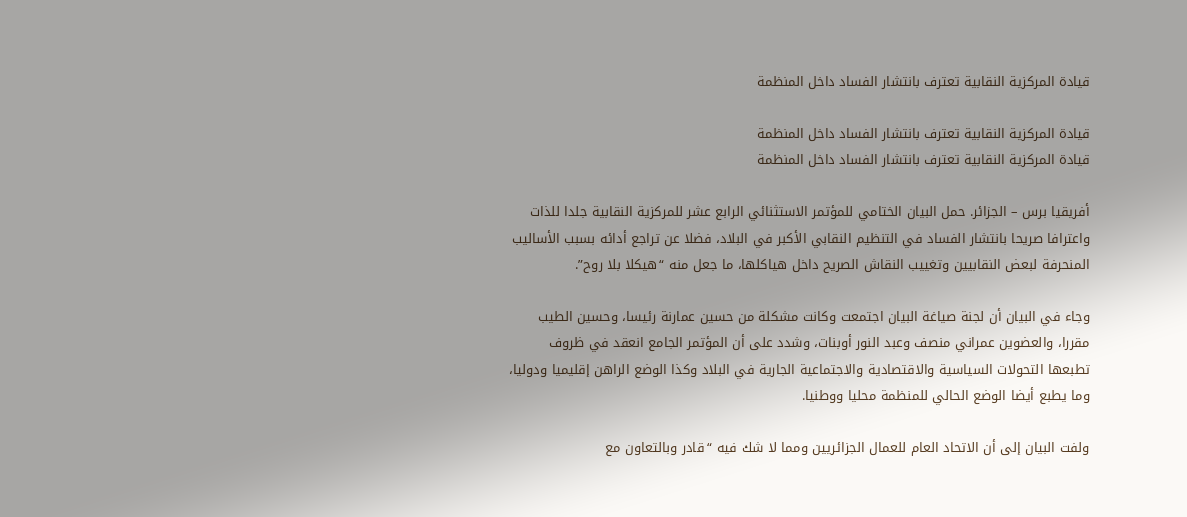قيادة المركزية النقابية تعترف بانتشار الفساد داخل المنظمة

قيادة المركزية النقابية تعترف بانتشار الفساد داخل المنظمة
قيادة المركزية النقابية تعترف بانتشار الفساد داخل المنظمة

أفريقيا برس – الجزائر. حمل البيان الختامي للمؤتمر الاستثنائي الرابع عشر للمركزية النقابية جلدا للذات واعترافا صريحا بانتشار الفساد في التنظيم النقابي الأكبر في البلاد، فضلا عن تراجع أدائه بسبب الأساليب المنحرفة لبعض النقابيين وتغييب النقاش الصريح داخل هياكلها، ما جعل منه “هيكلا بلا روح”.

وجاء في البيان أن لجنة صياغة البيان اجتمعت وكانت مشكلة من حسين عمارنة رئيسا، وحسين الطيب مقررا، والعضوين عمراني منصف وعبد النور أوبنات، وشدد على أن المؤتمر الجامع انعقد في ظروف تطبعها التحولات السياسية والاقتصادية والاجتماعية الجارية في البلاد وكذا الوضع الراهن إقليميا ودوليا، وما يطبع أيضا الوضع الحالي للمنظمة محليا ووطنيا.

ولفت البيان إلى أن الاتحاد العام للعمال الجزائريين ومما لا شك فيه “قادر وبالتعاون مع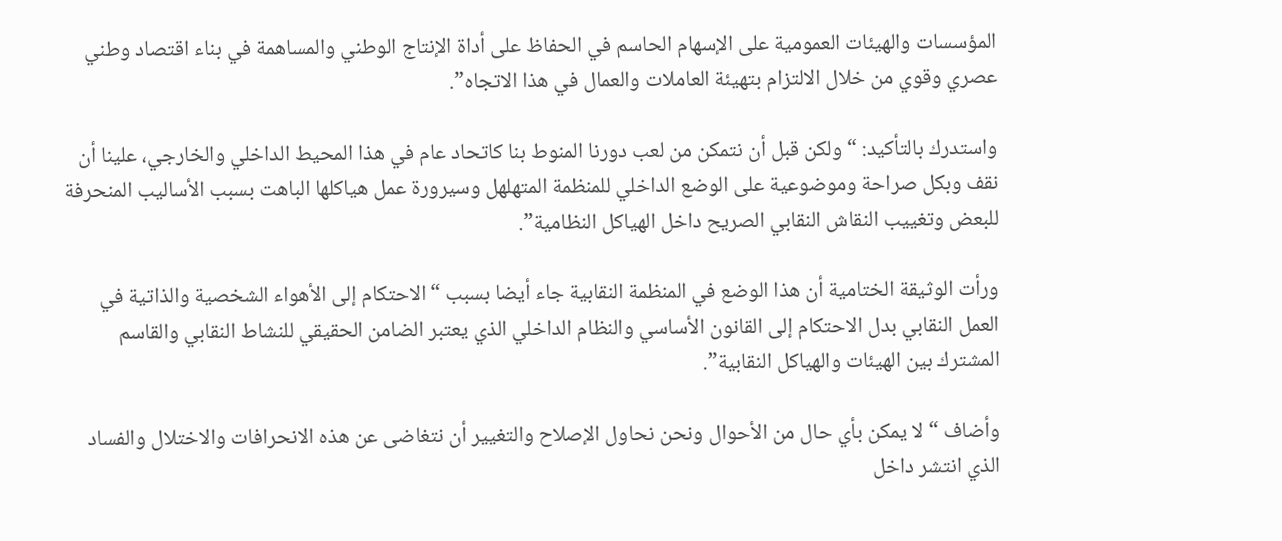المؤسسات والهيئات العمومية على الإسهام الحاسم في الحفاظ على أداة الإنتاج الوطني والمساهمة في بناء اقتصاد وطني عصري وقوي من خلال الالتزام بتهيئة العاملات والعمال في هذا الاتجاه”.

واستدرك بالتأكيد: “ولكن قبل أن نتمكن من لعب دورنا المنوط بنا كاتحاد عام في هذا المحيط الداخلي والخارجي، علينا أن نقف وبكل صراحة وموضوعية على الوضع الداخلي للمنظمة المتهلهل وسيرورة عمل هياكلها الباهت بسبب الأساليب المنحرفة للبعض وتغييب النقاش النقابي الصريح داخل الهياكل النظامية”.

ورأت الوثيقة الختامية أن هذا الوضع في المنظمة النقابية جاء أيضا بسبب “الاحتكام إلى الأهواء الشخصية والذاتية في العمل النقابي بدل الاحتكام إلى القانون الأساسي والنظام الداخلي الذي يعتبر الضامن الحقيقي للنشاط النقابي والقاسم المشترك بين الهيئات والهياكل النقابية”.

وأضاف “لا يمكن بأي حال من الأحوال ونحن نحاول الإصلاح والتغيير أن نتغاضى عن هذه الانحرافات والاختلال والفساد الذي انتشر داخل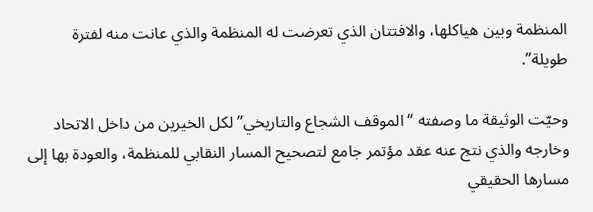المنظمة وبين هياكلها، والافتتان الذي تعرضت له المنظمة والذي عانت منه لفترة طويلة”.

وحيّت الوثيقة ما وصفته “الموقف الشجاع والتاريخي” لكل الخيرين من داخل الاتحاد وخارجه والذي نتج عنه عقد مؤتمر جامع لتصحيح المسار النقابي للمنظمة، والعودة بها إلى مسارها الحقيقي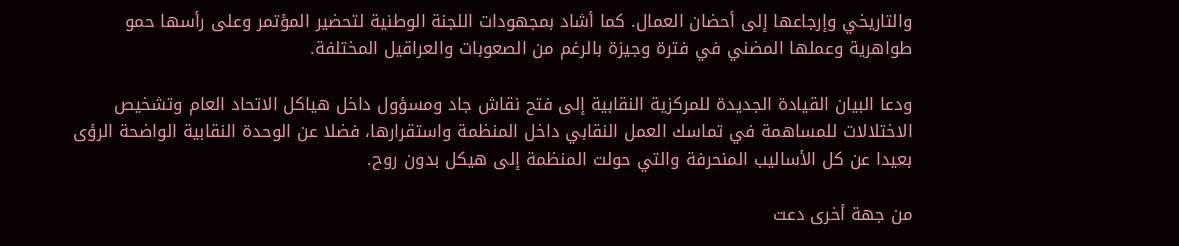والتاريخي وإرجاعها إلى أحضان العمال. كما أشاد بمجهودات اللجنة الوطنية لتحضير المؤتمر وعلى رأسها حمو طواهرية وعملها المضني في فترة وجيزة بالرغم من الصعوبات والعراقيل المختلفة.

ودعا البيان القيادة الجديدة للمركزية النقابية إلى فتح نقاش جاد ومسؤول داخل هياكل الاتحاد العام وتشخيص الاختلالات للمساهمة في تماسك العمل النقابي داخل المنظمة واستقرارها، فضلا عن الوحدة النقابية الواضحة الرؤى بعيدا عن كل الأساليب المنحرفة والتي حولت المنظمة إلى هيكل بدون روح.

من جهة أخرى دعت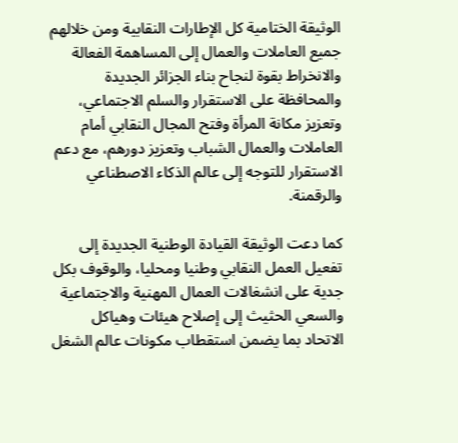الوثيقة الختامية كل الإطارات النقابية ومن خلالهم جميع العاملات والعمال إلى المساهمة الفعالة والانخراط بقوة لنجاح بناء الجزائر الجديدة والمحافظة على الاستقرار والسلم الاجتماعي، وتعزيز مكانة المرأة وفتح المجال النقابي أمام العاملات والعمال الشباب وتعزيز دورهم، مع دعم الاستقرار للتوجه إلى عالم الذكاء الاصطناعي والرقمنة.

كما دعت الوثيقة القيادة الوطنية الجديدة إلى تفعيل العمل النقابي وطنيا ومحليا، والوقوف بكل جدية على انشغالات العمال المهنية والاجتماعية والسعي الحثيث إلى إصلاح هيئات وهياكل الاتحاد بما يضمن استقطاب مكونات عالم الشغل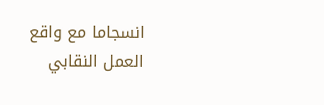انسجاما مع واقع العمل النقابي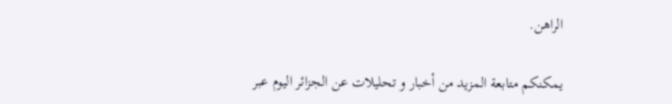الراهن.

يمكنكم متابعة المزيد من أخبار و تحليلات عن الجزائر اليوم عبر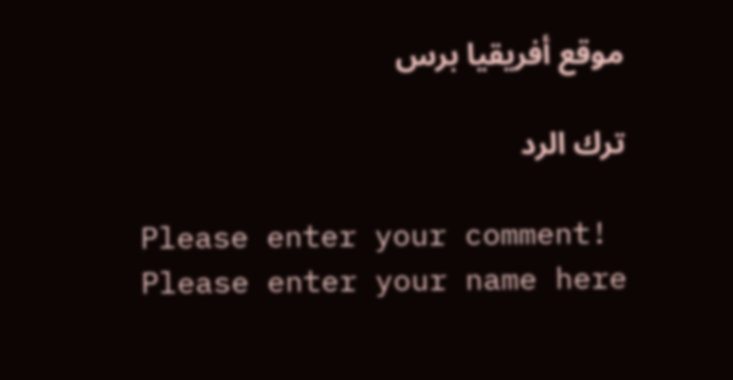موقع أفريقيا برس

ترك الرد

Please enter your comment!
Please enter your name here